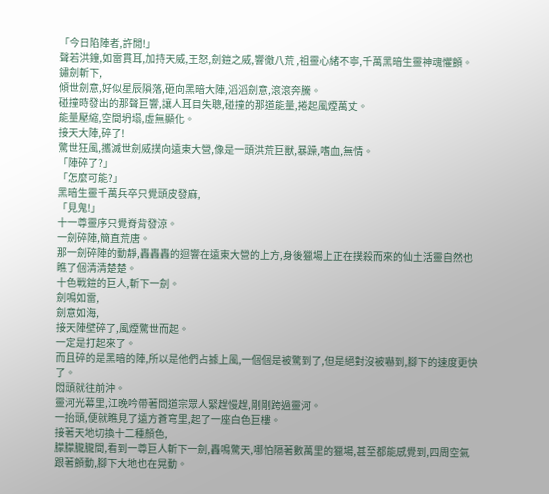「今日陷陣者,許閒!」
聲若洪鐘,如雷貫耳,加持天威,王怒,劍鎧之威,響徹八荒 ,祖靈心緒不寧,千萬黑暗生靈神魂懼顫。
鏽劍斬下,
傾世劍意,好似星辰隕落,砸向黑暗大陣,滔滔劍意,滾滾奔騰。
碰撞時發出的那聲巨響,讓人耳目失聰,碰撞的那道能量,捲起風煙萬丈。
能量壓縮,空間坍塌,虛無顯化。
接天大陣,碎了!
驚世狂風,攜滅世劍威撲向遠東大營,像是一頭洪荒巨獸,暴躁,嗜血,無情。
「陣碎了?」
「怎麼可能?」
黑暗生靈千萬兵卒只覺頭皮發麻,
「見鬼!」
十一尊靈序只覺脊背發涼。
一劍碎陣,簡直荒唐。
那一劍碎陣的動靜,轟轟轟的迴響在遠東大營的上方,身後獵場上正在撲殺而來的仙土活靈自然也瞧了個清清楚楚。
十色戰鎧的巨人,斬下一劍。
劍鳴如雷,
劍意如海,
接天陣壁碎了,風煙驚世而起。
一定是打起來了。
而且碎的是黑暗的陣,所以是他們占據上風,一個個是被驚到了,但是絕對沒被嚇到,腳下的速度更快了。
悶頭就往前沖。
靈河光幕里,江晚吟帶著問道宗眾人緊趕慢趕,剛剛跨過靈河。
一抬頭,便就瞧見了遠方蒼穹里,起了一座白色巨樓。
接著天地切換十二種顏色,
朦朦朧朧間,看到一尊巨人斬下一劍,轟鳴驚天,哪怕隔著數萬里的獵場,甚至都能感覺到,四周空氣跟著顫動,腳下大地也在晃動。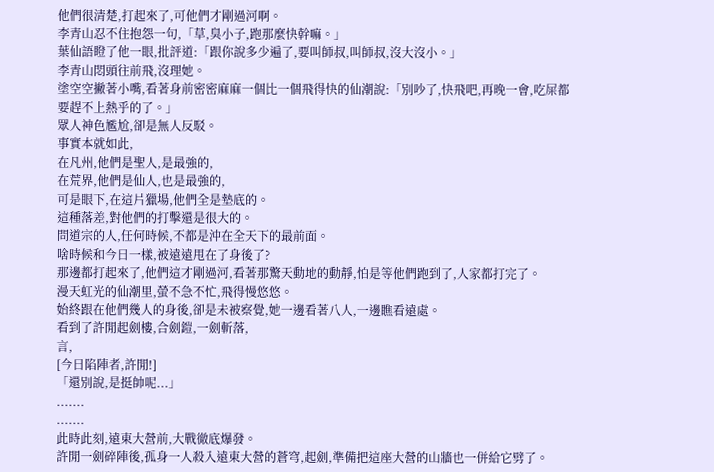他們很清楚,打起來了,可他們才剛過河啊。
李青山忍不住抱怨一句,「草,臭小子,跑那麼快幹嘛。」
葉仙語瞪了他一眼,批評道:「跟你說多少遍了,要叫師叔,叫師叔,沒大沒小。」
李青山悶頭往前飛,沒理她。
塗空空撇著小嘴,看著身前密密麻麻一個比一個飛得快的仙潮說:「別吵了,快飛吧,再晚一會,吃屎都要趕不上熱乎的了。」
眾人神色尷尬,卻是無人反駁。
事實本就如此,
在凡州,他們是聖人,是最強的,
在荒界,他們是仙人,也是最強的,
可是眼下,在這片獵場,他們全是墊底的。
這種落差,對他們的打擊還是很大的。
問道宗的人,任何時候,不都是沖在全天下的最前面。
啥時候和今日一樣,被遠遠甩在了身後了?
那邊都打起來了,他們這才剛過河,看著那驚天動地的動靜,怕是等他們跑到了,人家都打完了。
漫天虹光的仙潮里,螢不急不忙,飛得慢悠悠。
始終跟在他們幾人的身後,卻是未被察覺,她一邊看著八人,一邊瞧看遠處。
看到了許閒起劍樓,合劍鎧,一劍斬落,
言,
[今日陷陣者,許閒!]
「還別說,是挺帥呢...」
.......
.......
此時此刻,遠東大營前,大戰徹底爆發。
許閒一劍碎陣後,孤身一人殺入遠東大營的蒼穹,起劍,準備把這座大營的山牆也一併給它劈了。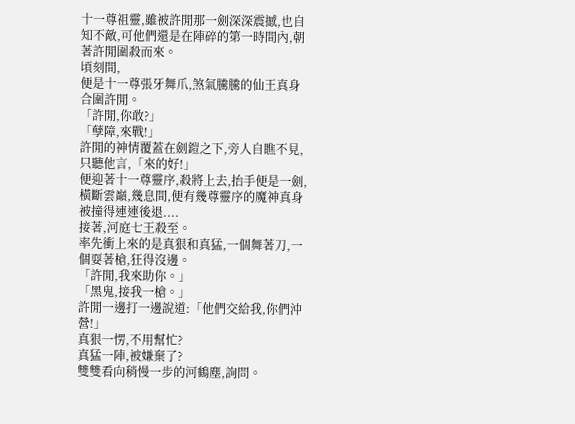十一尊祖靈,雖被許閒那一劍深深震撼,也自知不敵,可他們還是在陣碎的第一時間內,朝著許閒圍殺而來。
頃刻間,
便是十一尊張牙舞爪,煞氣騰騰的仙王真身合圍許閒。
「許閒,你敢?」
「孽障,來戰!」
許閒的神情覆蓋在劍鎧之下,旁人自瞧不見,只聽他言,「來的好!」
便迎著十一尊靈序,殺將上去,抬手便是一劍,橫斷雲巔,幾息間,便有幾尊靈序的魔神真身被撞得連連後退....
接著,河庭七王殺至。
率先衝上來的是真狠和真猛,一個舞著刀,一個耍著槍,狂得沒邊。
「許閒,我來助你。」
「黑鬼,接我一槍。」
許閒一邊打一邊說道:「他們交給我,你們沖營!」
真狠一愣,不用幫忙?
真猛一陣,被嫌棄了?
雙雙看向稍慢一步的河鶴塵,詢問。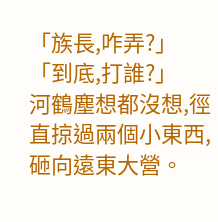「族長,咋弄?」
「到底,打誰?」
河鶴塵想都沒想,徑直掠過兩個小東西,砸向遠東大營。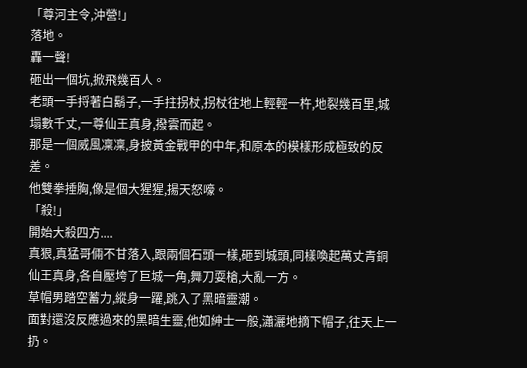「尊河主令,沖營!」
落地。
轟一聲!
砸出一個坑,掀飛幾百人。
老頭一手捋著白鬍子,一手拄拐杖,拐杖往地上輕輕一杵,地裂幾百里,城塌數千丈,一尊仙王真身,撥雲而起。
那是一個威風凜凜,身披黃金戰甲的中年,和原本的模樣形成極致的反差。
他雙拳捶胸,像是個大猩猩,揚天怒嚎。
「殺!」
開始大殺四方....
真狠,真猛哥倆不甘落入,跟兩個石頭一樣,砸到城頭,同樣喚起萬丈青銅仙王真身,各自壓垮了巨城一角,舞刀耍槍,大亂一方。
草帽男踏空蓄力,縱身一躍,跳入了黑暗靈潮。
面對還沒反應過來的黑暗生靈,他如紳士一般,瀟灑地摘下帽子,往天上一扔。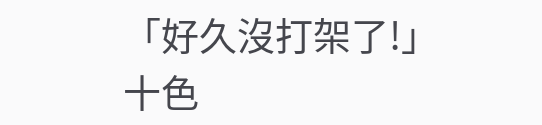「好久沒打架了!」
十色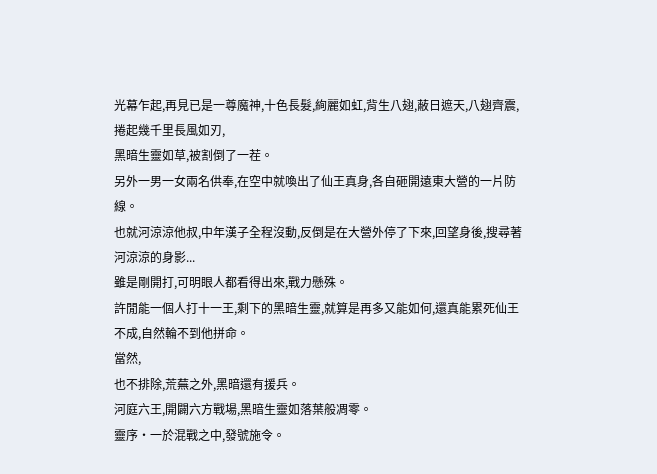光幕乍起,再見已是一尊魔神,十色長髮,絢麗如虹,背生八翅,蔽日遮天,八翅齊震,捲起幾千里長風如刃,
黑暗生靈如草,被割倒了一茬。
另外一男一女兩名供奉,在空中就喚出了仙王真身,各自砸開遠東大營的一片防線。
也就河涼涼他叔,中年漢子全程沒動,反倒是在大營外停了下來,回望身後,搜尋著河涼涼的身影...
雖是剛開打,可明眼人都看得出來,戰力懸殊。
許閒能一個人打十一王,剩下的黑暗生靈,就算是再多又能如何,還真能累死仙王不成,自然輪不到他拼命。
當然,
也不排除,荒蕪之外,黑暗還有援兵。
河庭六王,開闢六方戰場,黑暗生靈如落葉般凋零。
靈序·一於混戰之中,發號施令。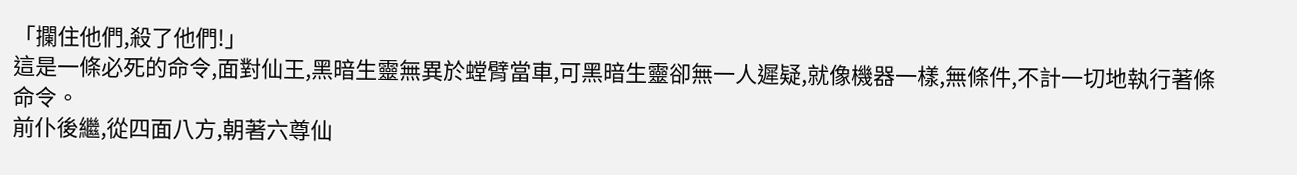「攔住他們,殺了他們!」
這是一條必死的命令,面對仙王,黑暗生靈無異於螳臂當車,可黑暗生靈卻無一人遲疑,就像機器一樣,無條件,不計一切地執行著條命令。
前仆後繼,從四面八方,朝著六尊仙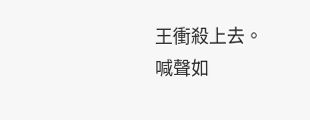王衝殺上去。
喊聲如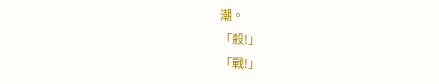潮。
「殺!」
「戰!」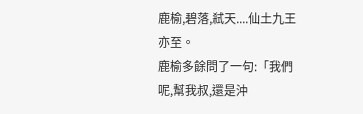鹿榆,碧落,弒天....仙土九王亦至。
鹿榆多餘問了一句:「我們呢,幫我叔,還是沖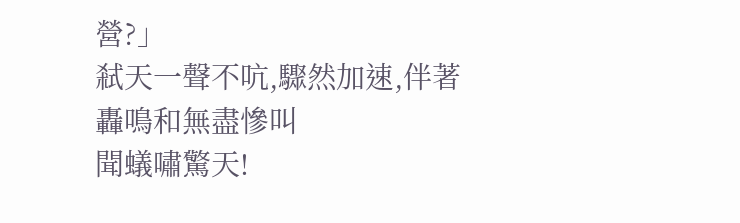營?」
弒天一聲不吭,驟然加速,伴著轟鳴和無盡慘叫
聞蟻嘯驚天!